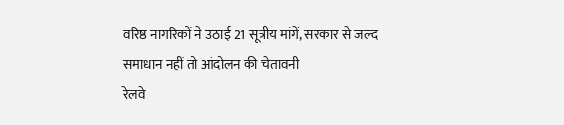वरिष्ठ नागरिकों ने उठाई 21 सूत्रीय मांगें, सरकार से जल्द समाधान नहीं तो आंदोलन की चेतावनी
रेलवे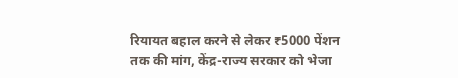रियायत बहाल करने से लेकर ₹5000 पेंशन तक की मांग, केंद्र-राज्य सरकार को भेजा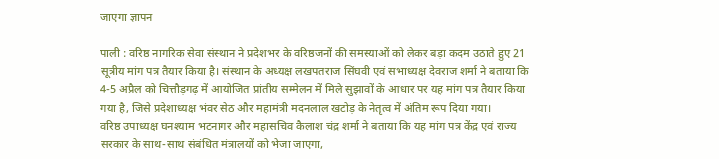जाएगा ज्ञापन

पाली : वरिष्ठ नागरिक सेवा संस्थान ने प्रदेशभर के वरिष्ठजनों की समस्याओं को लेकर बड़ा कदम उठाते हुए 21 सूत्रीय मांग पत्र तैयार किया है। संस्थान के अध्यक्ष लखपतराज सिंघवी एवं सभाध्यक्ष देवराज शर्मा ने बताया कि 4-5 अप्रैल को चित्तौड़गढ़ में आयोजित प्रांतीय सम्मेलन में मिले सुझावों के आधार पर यह मांग पत्र तैयार किया गया है, जिसे प्रदेशाध्यक्ष भंवर सेठ और महामंत्री मदनलाल खटोड़ के नेतृत्व में अंतिम रूप दिया गया।
वरिष्ठ उपाध्यक्ष घनश्याम भटनागर और महासचिव कैलाश चंद्र शर्मा ने बताया कि यह मांग पत्र केंद्र एवं राज्य सरकार के साथ-साथ संबंधित मंत्रालयों को भेजा जाएगा,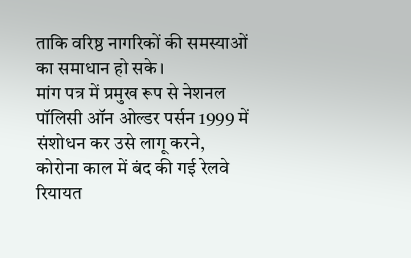ताकि वरिष्ठ नागरिकों की समस्याओं का समाधान हो सके।
मांग पत्र में प्रमुख रूप से नेशनल पॉलिसी ऑन ओल्डर पर्सन 1999 में संशोधन कर उसे लागू करने, कोरोना काल में बंद की गई रेलवे रियायत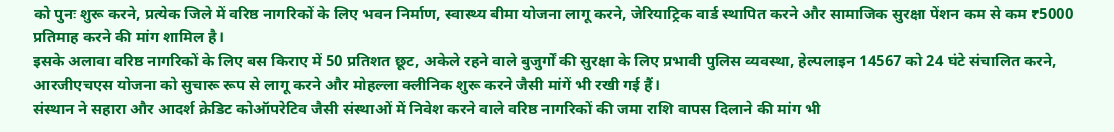को पुनः शुरू करने, प्रत्येक जिले में वरिष्ठ नागरिकों के लिए भवन निर्माण, स्वास्थ्य बीमा योजना लागू करने, जेरियाट्रिक वार्ड स्थापित करने और सामाजिक सुरक्षा पेंशन कम से कम ₹5000 प्रतिमाह करने की मांग शामिल है।
इसके अलावा वरिष्ठ नागरिकों के लिए बस किराए में 50 प्रतिशत छूट, अकेले रहने वाले बुजुर्गों की सुरक्षा के लिए प्रभावी पुलिस व्यवस्था, हेल्पलाइन 14567 को 24 घंटे संचालित करने, आरजीएचएस योजना को सुचारू रूप से लागू करने और मोहल्ला क्लीनिक शुरू करने जैसी मांगें भी रखी गई हैं।
संस्थान ने सहारा और आदर्श क्रेडिट कोऑपरेटिव जैसी संस्थाओं में निवेश करने वाले वरिष्ठ नागरिकों की जमा राशि वापस दिलाने की मांग भी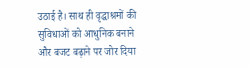उठाई है। साथ ही वृद्धाश्रमों की सुविधाओं को आधुनिक बनाने और बजट बढ़ाने पर जोर दिया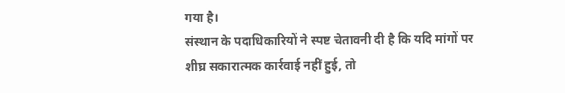गया है।
संस्थान के पदाधिकारियों ने स्पष्ट चेतावनी दी है कि यदि मांगों पर शीघ्र सकारात्मक कार्रवाई नहीं हुई, तो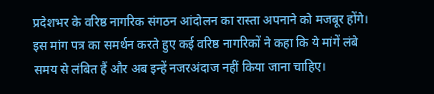प्रदेशभर के वरिष्ठ नागरिक संगठन आंदोलन का रास्ता अपनाने को मजबूर होंगे।
इस मांग पत्र का समर्थन करते हुए कई वरिष्ठ नागरिकों ने कहा कि ये मांगें लंबे समय से लंबित हैं और अब इन्हें नजरअंदाज नहीं किया जाना चाहिए।